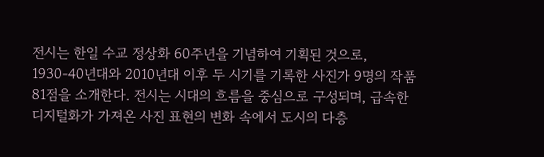전시는 한일 수교 정상화 60주년을 기념하여 기획된 것으로, 1930-40년대와 2010년대 이후 두 시기를 기록한 사진가 9명의 작품 81점을 소개한다. 전시는 시대의 흐름을 중심으로 구성되며, 급속한 디지털화가 가져온 사진 표현의 변화 속에서 도시의 다층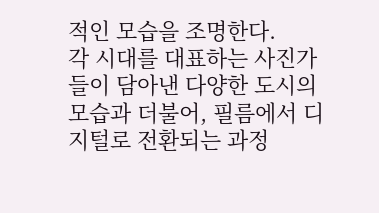적인 모습을 조명한다.
각 시대를 대표하는 사진가들이 담아낸 다양한 도시의 모습과 더불어, 필름에서 디지털로 전환되는 과정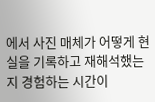에서 사진 매체가 어떻게 현실을 기록하고 재해석했는지 경험하는 시간이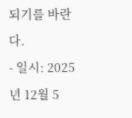되기를 바란다.
- 일시: 2025년 12월 5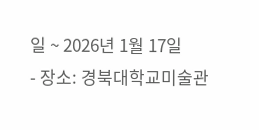일 ~ 2026년 1월 17일
- 장소: 경북대학교미술관